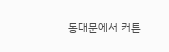동대문에서 커튼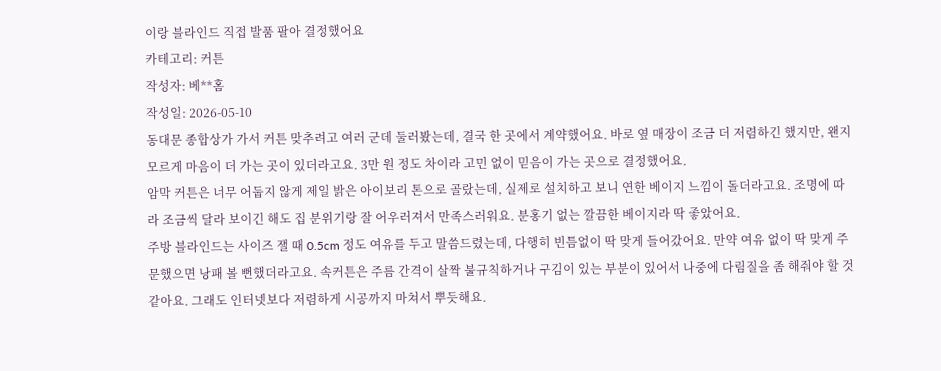이랑 블라인드 직접 발품 팔아 결정했어요
카테고리: 커튼
작성자: 베**홈
작성일: 2026-05-10
동대문 종합상가 가서 커튼 맞추려고 여러 군데 둘러봤는데, 결국 한 곳에서 계약했어요. 바로 옆 매장이 조금 더 저렴하긴 했지만, 왠지 모르게 마음이 더 가는 곳이 있더라고요. 3만 원 정도 차이라 고민 없이 믿음이 가는 곳으로 결정했어요.
암막 커튼은 너무 어둡지 않게 제일 밝은 아이보리 톤으로 골랐는데, 실제로 설치하고 보니 연한 베이지 느낌이 돌더라고요. 조명에 따라 조금씩 달라 보이긴 해도 집 분위기랑 잘 어우러져서 만족스러워요. 분홍기 없는 깔끔한 베이지라 딱 좋았어요.
주방 블라인드는 사이즈 잴 때 0.5cm 정도 여유를 두고 말씀드렸는데, 다행히 빈틈없이 딱 맞게 들어갔어요. 만약 여유 없이 딱 맞게 주문했으면 낭패 볼 뻔했더라고요. 속커튼은 주름 간격이 살짝 불규칙하거나 구김이 있는 부분이 있어서 나중에 다림질을 좀 해줘야 할 것 같아요. 그래도 인터넷보다 저렴하게 시공까지 마쳐서 뿌듯해요.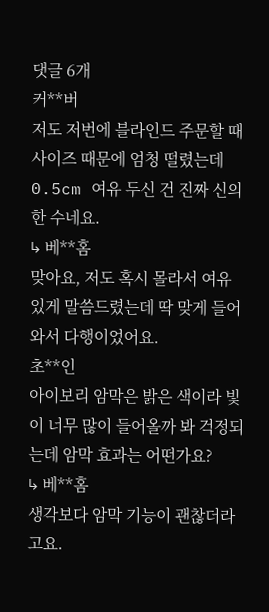댓글 6개
커**버
저도 저번에 블라인드 주문할 때 사이즈 때문에 엄청 떨렸는데 0.5cm 여유 두신 건 진짜 신의 한 수네요.
↳ 베**홈
맞아요, 저도 혹시 몰라서 여유 있게 말씀드렸는데 딱 맞게 들어와서 다행이었어요.
초**인
아이보리 암막은 밝은 색이라 빛이 너무 많이 들어올까 봐 걱정되는데 암막 효과는 어떤가요?
↳ 베**홈
생각보다 암막 기능이 괜찮더라고요.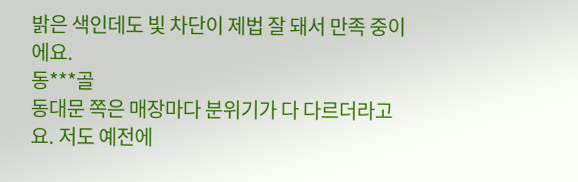밝은 색인데도 빛 차단이 제법 잘 돼서 만족 중이에요.
동***골
동대문 쪽은 매장마다 분위기가 다 다르더라고요. 저도 예전에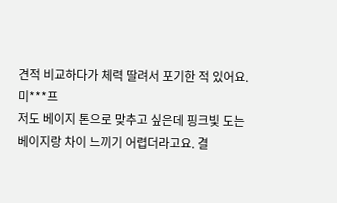견적 비교하다가 체력 딸려서 포기한 적 있어요.
미***프
저도 베이지 톤으로 맞추고 싶은데 핑크빛 도는 베이지랑 차이 느끼기 어렵더라고요. 결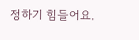정하기 힘들어요.